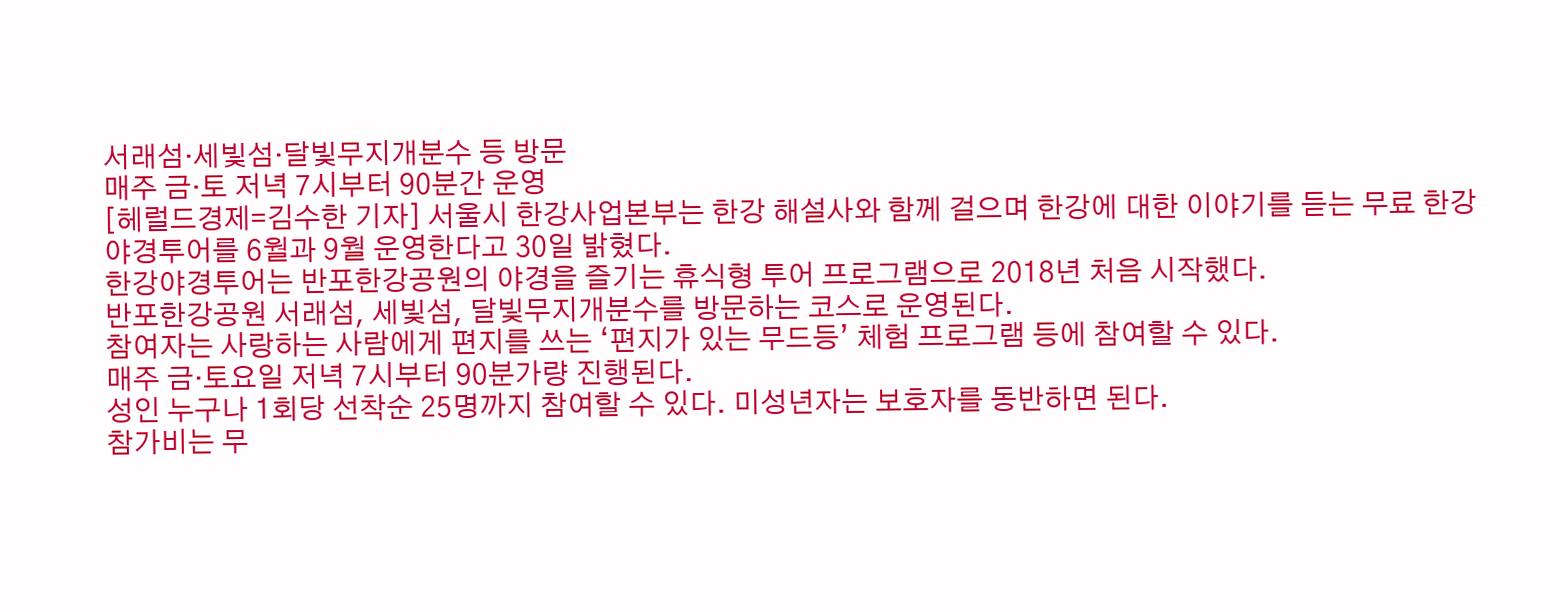서래섬·세빛섬·달빛무지개분수 등 방문
매주 금·토 저녁 7시부터 90분간 운영
[헤럴드경제=김수한 기자] 서울시 한강사업본부는 한강 해설사와 함께 걸으며 한강에 대한 이야기를 듣는 무료 한강야경투어를 6월과 9월 운영한다고 30일 밝혔다.
한강야경투어는 반포한강공원의 야경을 즐기는 휴식형 투어 프로그램으로 2018년 처음 시작했다.
반포한강공원 서래섬, 세빛섬, 달빛무지개분수를 방문하는 코스로 운영된다.
참여자는 사랑하는 사람에게 편지를 쓰는 ‘편지가 있는 무드등’ 체험 프로그램 등에 참여할 수 있다.
매주 금·토요일 저녁 7시부터 90분가량 진행된다.
성인 누구나 1회당 선착순 25명까지 참여할 수 있다. 미성년자는 보호자를 동반하면 된다.
참가비는 무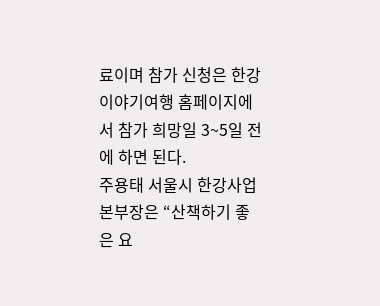료이며 참가 신청은 한강이야기여행 홈페이지에서 참가 희망일 3~5일 전에 하면 된다.
주용태 서울시 한강사업본부장은 “산책하기 좋은 요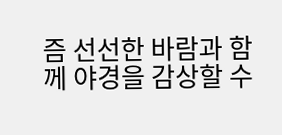즘 선선한 바람과 함께 야경을 감상할 수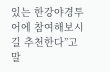있는 한강야경투어에 참여해보시길 추천한다”고 말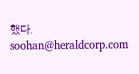했다.
soohan@heraldcorp.com